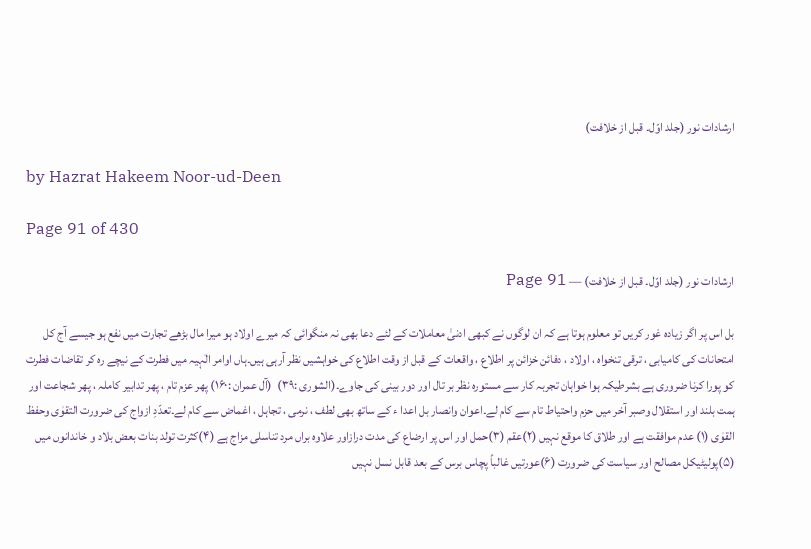ارشادات نور (جلد اوّل۔ قبل از خلافت)

by Hazrat Hakeem Noor-ud-Deen

Page 91 of 430

ارشادات نور (جلد اوّل۔ قبل از خلافت) — Page 91

بل اس پر اگر زیادہ غور کریں تو معلوم ہوتا ہے کہ ان لوگوں نے کبھی ادنیٰ معاملات کے لئے دعا بھی نہ منگوائی کہ میرے اولاد ہو میرا مال بڑھے تجارت میں نفع ہو جیسے آج کل امتحانات کی کامیابی ، ترقی تنخواہ ، اولاد ، دفائن خزائن پر اطلاع ، واقعات کے قبل از وقت اطلاع کی خواہشیں نظر آرہی ہیں۔ہاں اوامر الٰہیہ میں فطرت کے نیچے رہ کر تقاضات فطرت کو پورا کرنا ضروری ہے بشرطیکہ ہوا خواہان تجربہ کار سے مستورہ نظر بر تال اور دور بینی کی جاوے۔(الشوری :۳۹)  (آل عمران :۱۶۰) پھر عزم تام ، پھر تدابیر کاملہ ، پھر شجاعت اور ہمت بلند اور استقلال وصبر آخر میں حزم واحتیاط تام سے کام لے۔اعوان وانصار بل اعدا ء کے ساتھ بھی لطف ، نرمی ، تجاہل ، اغماض سے کام لے۔تعدّدِ ازواج کی ضرورت التقوٰی وحفظ القوٰی (۱) عدم موافقت ہے اور طلاق کا موقع نہیں (۲)عقم (۳)حمل اور اس پر ارضاع کی مدت درازاور علاوہ براں مرد تناسلی مزاج ہے (۴)کثرت تولد بنات بعض بلاد و خاندانوں میں (۵)پولیٹیکل مصالح اور سیاست کی ضرورت (۶)عورتیں غالباً پچاس برس کے بعد قابل نسل نہیں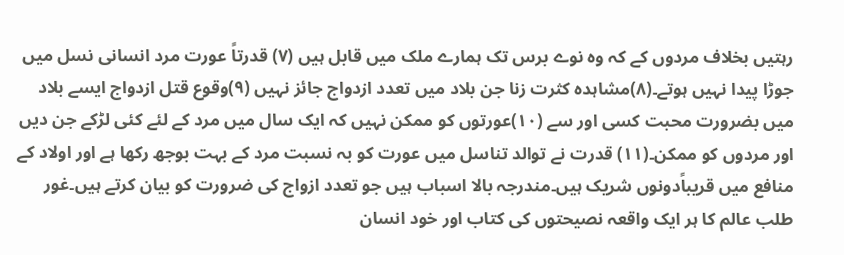رہتیں بخلاف مردوں کے کہ وہ نوے برس تک ہمارے ملک میں قابل ہیں (۷) قدرتاً عورت مرد انسانی نسل میں جوڑا پیدا نہیں ہوتے۔(۸)مشاہدہ کثرت زنا جن بلاد میں تعدد ازدواج جائز نہیں (۹)وقوع قتل ازدواج ایسے بلاد میں بضرورت محبت کسی اور سے (۱۰)عورتوں کو ممکن نہیں کہ ایک سال میں مرد کے لئے کئی لڑکے جن دیں اور مردوں کو ممکن۔(۱۱) قدرت نے توالد تناسل میں عورت کو بہ نسبت مرد کے بہت بوجھ رکھا ہے اور اولاد کے منافع میں قریباًدونوں شریک ہیں۔مندرجہ بالا اسباب ہیں جو تعدد ازواج کی ضرورت کو بیان کرتے ہیں۔غور طلب عالم کا ہر ایک واقعہ نصیحتوں کی کتاب اور خود انسان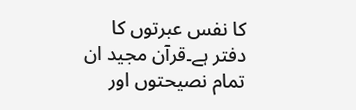کا نفس عبرتوں کا دفتر ہے۔قرآن مجید ان تمام نصیحتوں اور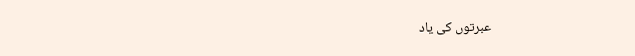عبرتوں کی یاد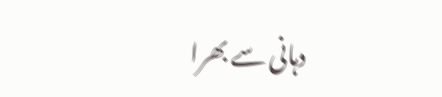دہانی سے بھرا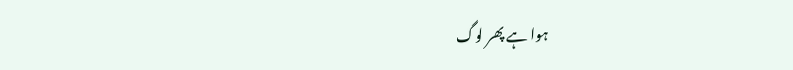ہوا ہے پھر لوگ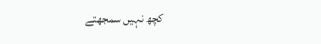کچھ نہیں سمجھتے